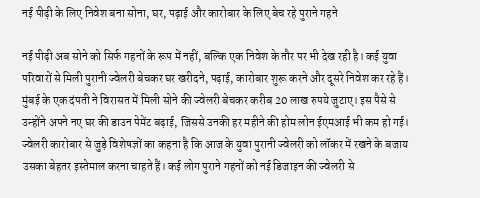नई पीढ़ी के लिए निवेश बना सोना, घर, पढ़ाई और कारोबार के लिए बेच रहे पुराने गहने

नई पीढ़ी अब सोने को सिर्फ गहनों के रूप में नहीं, बल्कि एक निवेश के तौर पर भी देख रही है। कई युवा परिवारों से मिली पुरानी ज्वेलरी बेचकर घर खरीदने, पढ़ाई, कारोबार शुरू करने और दूसरे निवेश कर रहे हैं।
मुंबई के एक दंपती ने विरासत में मिली सोने की ज्वेलरी बेचकर करीब 20 लाख रुपये जुटाए। इस पैसे से उन्होंने अपने नए घर की डाउन पेमेंट बढ़ाई, जिससे उनकी हर महीने की होम लोन ईएमआई भी कम हो गई।
ज्वेलरी कारोबार से जुड़े विशेषज्ञों का कहना है कि आज के युवा पुरानी ज्वेलरी को लॉकर में रखने के बजाय उसका बेहतर इस्तेमाल करना चाहते हैं। कई लोग पुराने गहनों को नई डिजाइन की ज्वेलरी से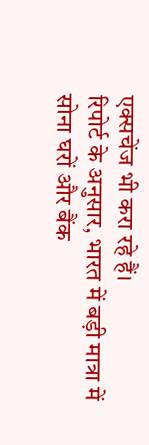एक्सचेंज भी करा रहे हैं।
रिपोर्ट के अनुसार, भारत में बड़ी मात्रा में सोना घरों और बैंक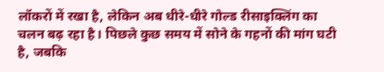लॉकरों में रखा है, लेकिन अब धीरे-धीरे गोल्ड रीसाइक्लिंग का चलन बढ़ रहा है। पिछले कुछ समय में सोने के गहनों की मांग घटी है, जबकि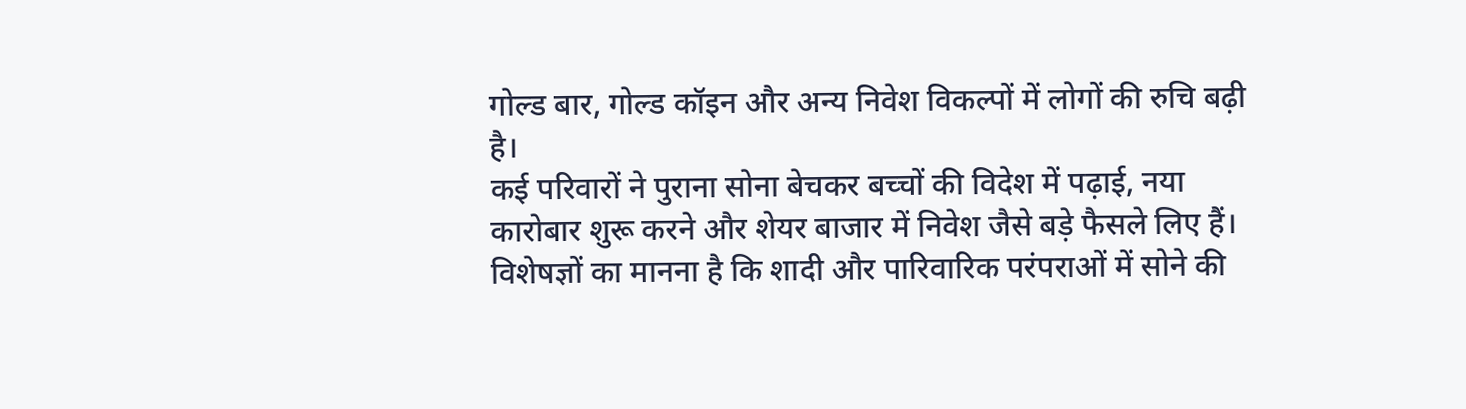गोल्ड बार, गोल्ड कॉइन और अन्य निवेश विकल्पों में लोगों की रुचि बढ़ी है।
कई परिवारों ने पुराना सोना बेचकर बच्चों की विदेश में पढ़ाई, नया कारोबार शुरू करने और शेयर बाजार में निवेश जैसे बड़े फैसले लिए हैं।
विशेषज्ञों का मानना है कि शादी और पारिवारिक परंपराओं में सोने की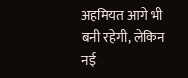अहमियत आगे भी बनी रहेगी, लेकिन नई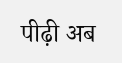पीढ़ी अब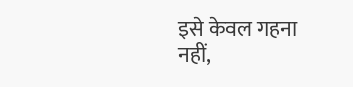इसे केवल गहना नहीं,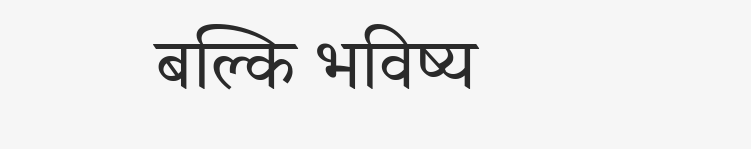बल्कि भविष्य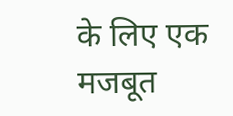के लिए एक मजबूत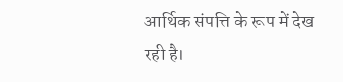आर्थिक संपत्ति के रूप में देख रही है।